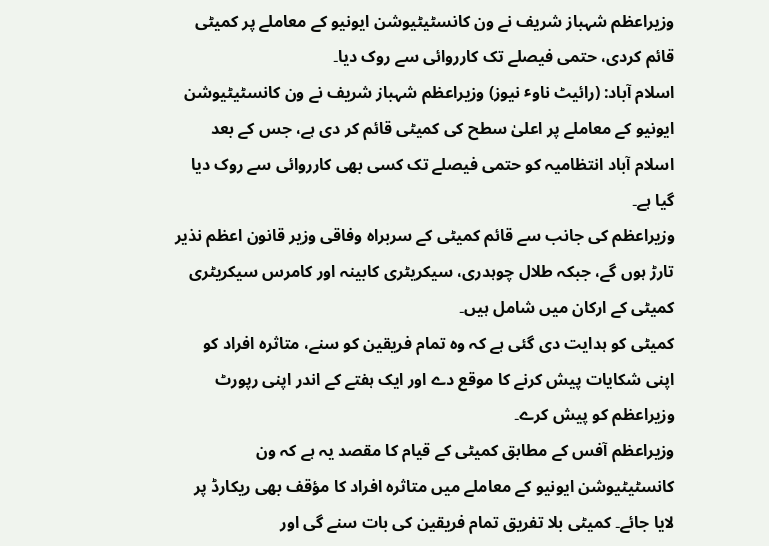وزیراعظم شہباز شریف نے ون کانسٹیٹیوشن ایونیو کے معاملے پر کمیٹی قائم کردی، حتمی فیصلے تک کارروائی سے روک دیا۔
اسلام آباد: (رائیٹ ناوٴ نیوز) وزیراعظم شہباز شریف نے ون کانسٹیٹیوشن ایونیو کے معاملے پر اعلیٰ سطح کی کمیٹی قائم کر دی ہے، جس کے بعد اسلام آباد انتظامیہ کو حتمی فیصلے تک کسی بھی کارروائی سے روک دیا گیا ہے۔
وزیراعظم کی جانب سے قائم کمیٹی کے سربراہ وفاقی وزیر قانون اعظم نذیر تارڑ ہوں گے، جبکہ طلال چوہدری، سیکریٹری کابینہ اور کامرس سیکریٹری کمیٹی کے ارکان میں شامل ہیں۔
کمیٹی کو ہدایت دی گئی ہے کہ وہ تمام فریقین کو سنے، متاثرہ افراد کو اپنی شکایات پیش کرنے کا موقع دے اور ایک ہفتے کے اندر اپنی رپورٹ وزیراعظم کو پیش کرے۔
وزیراعظم آفس کے مطابق کمیٹی کے قیام کا مقصد یہ ہے کہ ون کانسٹیٹیوشن ایونیو کے معاملے میں متاثرہ افراد کا مؤقف بھی ریکارڈ پر لایا جائے۔ کمیٹی بلا تفریق تمام فریقین کی بات سنے گی اور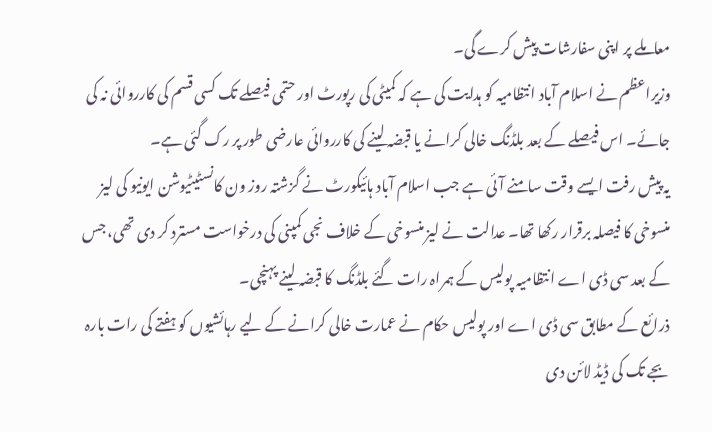معاملے پر اپنی سفارشات پیش کرے گی۔
وزیراعظم نے اسلام آباد انتظامیہ کو ہدایت کی ہے کہ کمیٹی کی رپورٹ اور حتمی فیصلے تک کسی قسم کی کارروائی نہ کی جائے۔ اس فیصلے کے بعد بلڈنگ خالی کرانے یا قبضہ لینے کی کارروائی عارضی طور پر رک گئی ہے۔
یہ پیش رفت ایسے وقت سامنے آئی ہے جب اسلام آباد ہائیکورٹ نے گزشتہ روز ون کانسٹیٹیوشن ایونیو کی لیز منسوخی کا فیصلہ برقرار رکھا تھا۔ عدالت نے لیز منسوخی کے خلاف نجی کمپنی کی درخواست مسترد کر دی تھی، جس کے بعد سی ڈی اے انتظامیہ پولیس کے ہمراہ رات گئے بلڈنگ کا قبضہ لینے پہنچی۔
ذرائع کے مطابق سی ڈی اے اور پولیس حکام نے عمارت خالی کرانے کے لیے رہائشیوں کو ہفتے کی رات بارہ بجے تک کی ڈیڈ لائن دی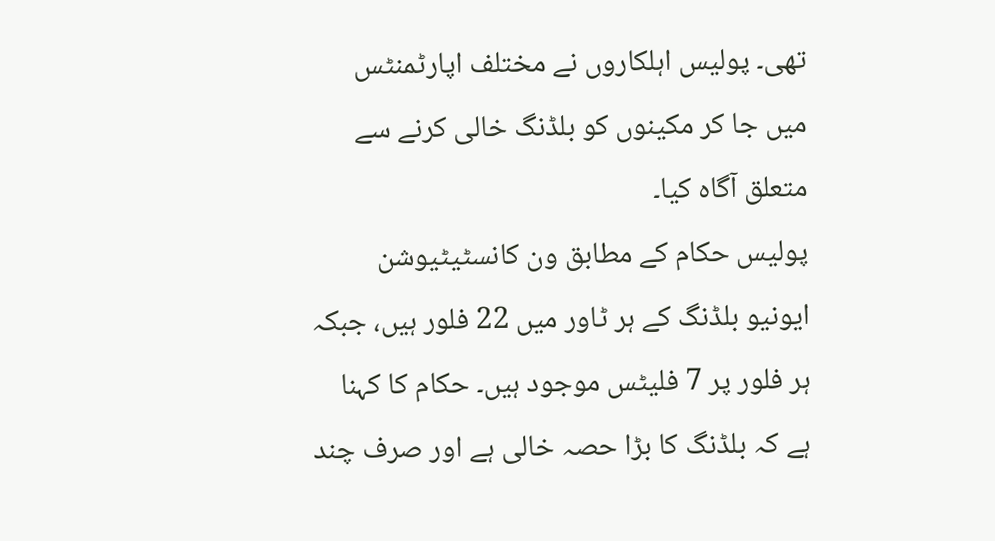تھی۔ پولیس اہلکاروں نے مختلف اپارٹمنٹس میں جا کر مکینوں کو بلڈنگ خالی کرنے سے متعلق آگاہ کیا۔
پولیس حکام کے مطابق ون کانسٹیٹیوشن ایونیو بلڈنگ کے ہر ٹاور میں 22 فلور ہیں، جبکہ ہر فلور پر 7 فلیٹس موجود ہیں۔ حکام کا کہنا ہے کہ بلڈنگ کا بڑا حصہ خالی ہے اور صرف چند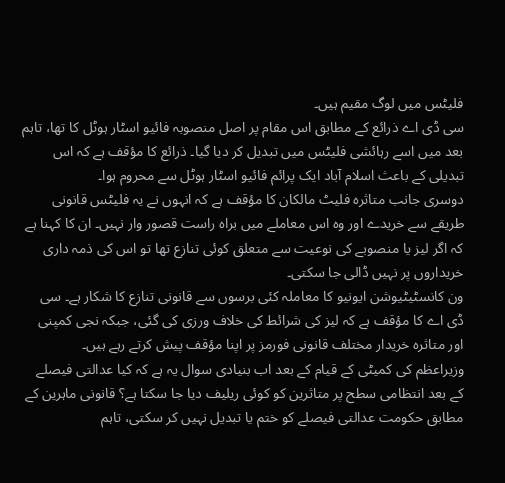فلیٹس میں لوگ مقیم ہیں۔
سی ڈی اے ذرائع کے مطابق اس مقام پر اصل منصوبہ فائیو اسٹار ہوٹل کا تھا، تاہم بعد میں اسے رہائشی فلیٹس میں تبدیل کر دیا گیا۔ ذرائع کا مؤقف ہے کہ اس تبدیلی کے باعث اسلام آباد ایک پرائم فائیو اسٹار ہوٹل سے محروم ہوا۔
دوسری جانب متاثرہ فلیٹ مالکان کا مؤقف ہے کہ انہوں نے یہ فلیٹس قانونی طریقے سے خریدے اور وہ اس معاملے میں براہ راست قصور وار نہیں۔ ان کا کہنا ہے کہ اگر لیز یا منصوبے کی نوعیت سے متعلق کوئی تنازع تھا تو اس کی ذمہ داری خریداروں پر نہیں ڈالی جا سکتی۔
ون کانسٹیٹیوشن ایونیو کا معاملہ کئی برسوں سے قانونی تنازع کا شکار ہے۔ سی ڈی اے کا مؤقف ہے کہ لیز کی شرائط کی خلاف ورزی کی گئی، جبکہ نجی کمپنی اور متاثرہ خریدار مختلف قانونی فورمز پر اپنا مؤقف پیش کرتے رہے ہیں۔
وزیراعظم کی کمیٹی کے قیام کے بعد اب بنیادی سوال یہ ہے کہ کیا عدالتی فیصلے کے بعد انتظامی سطح پر متاثرین کو کوئی ریلیف دیا جا سکتا ہے؟ قانونی ماہرین کے مطابق حکومت عدالتی فیصلے کو ختم یا تبدیل نہیں کر سکتی، تاہم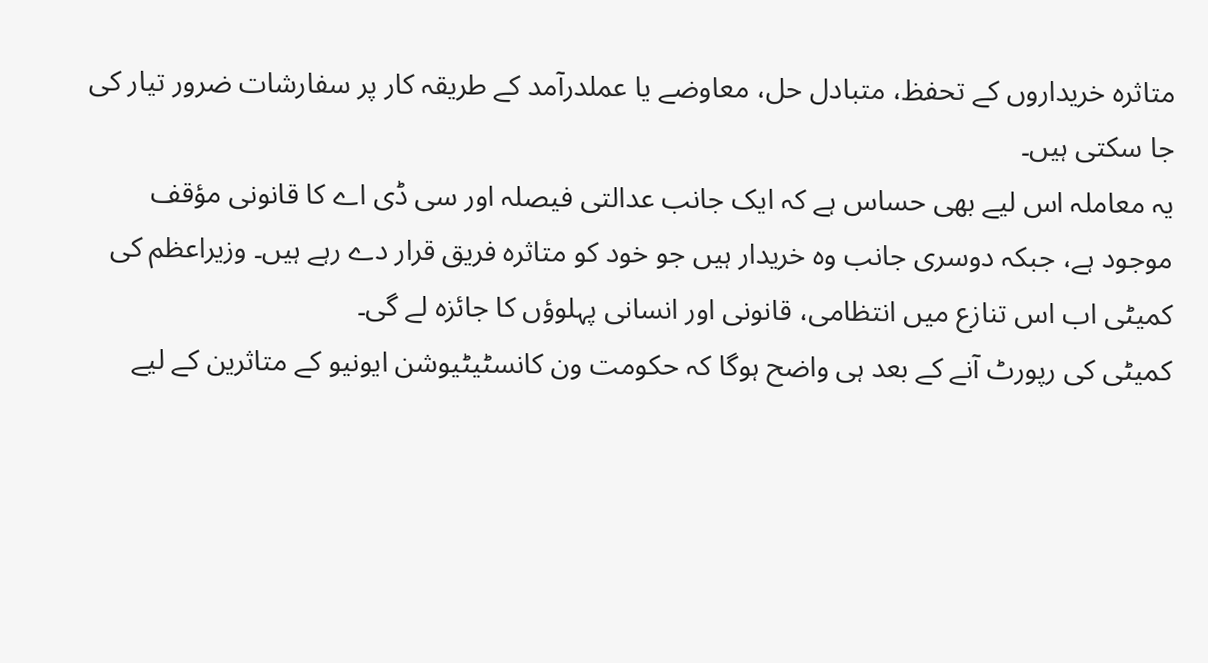متاثرہ خریداروں کے تحفظ، متبادل حل، معاوضے یا عملدرآمد کے طریقہ کار پر سفارشات ضرور تیار کی جا سکتی ہیں۔
یہ معاملہ اس لیے بھی حساس ہے کہ ایک جانب عدالتی فیصلہ اور سی ڈی اے کا قانونی مؤقف موجود ہے، جبکہ دوسری جانب وہ خریدار ہیں جو خود کو متاثرہ فریق قرار دے رہے ہیں۔ وزیراعظم کی کمیٹی اب اس تنازع میں انتظامی، قانونی اور انسانی پہلوؤں کا جائزہ لے گی۔
کمیٹی کی رپورٹ آنے کے بعد ہی واضح ہوگا کہ حکومت ون کانسٹیٹیوشن ایونیو کے متاثرین کے لیے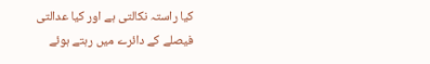کیا راستہ نکالتی ہے اور کیا عدالتی فیصلے کے دائرے میں رہتے ہوئے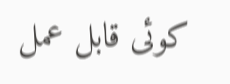کوئی قابل عمل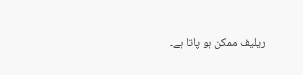ریلیف ممکن ہو پاتا ہے۔